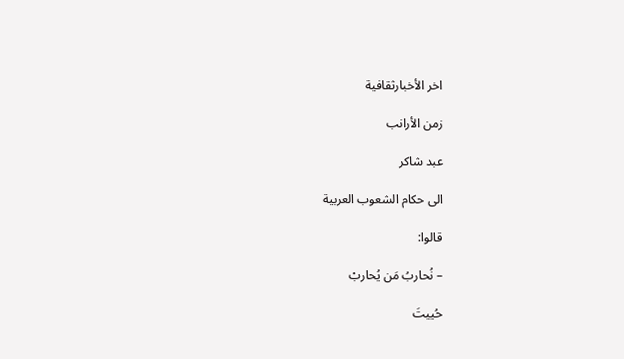اخر الأخبارثقافية

زمن الأرانب

عبد شاكر

الى حكام الشعوب العربية

قالوا:

– نُحاربُ مَن يُحاربْ

حُييتَ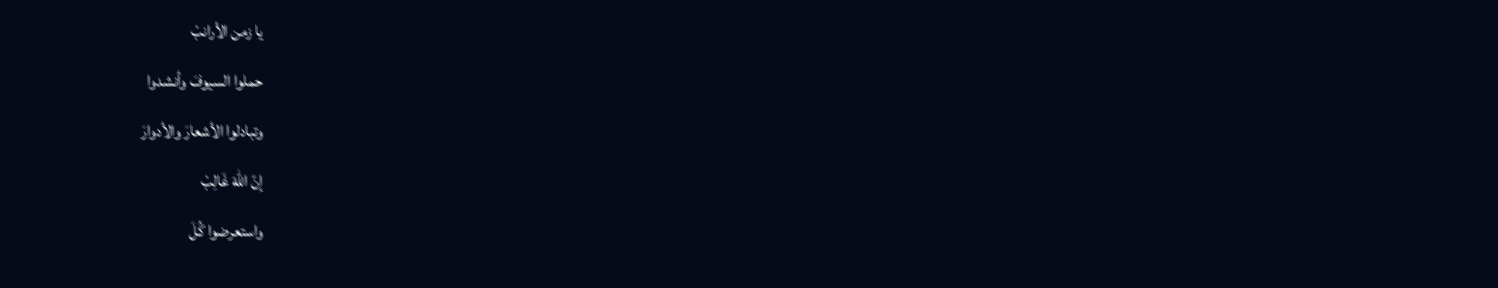يا زمن الأرانبْ

حملوا السيوفَ وأنشدوا

وتبادلوا الأشعارَ والأدوارَ

إنّ اللهَ غَالِبْ

واستعرضوا كُلَ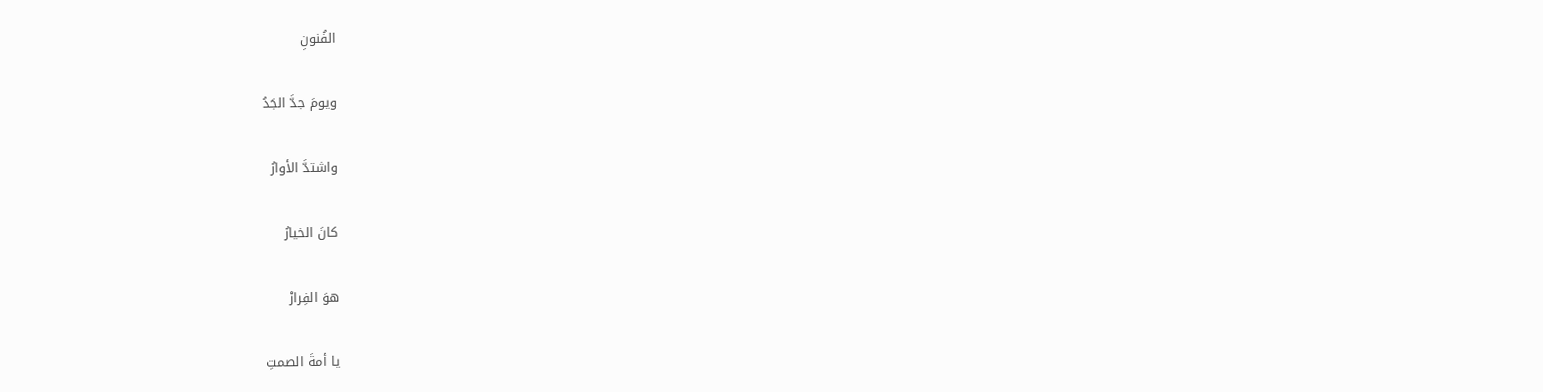الفُنونِ

ويومَ جدَّ الجَدُ

واشتدَّ الأوارُ

كانَ الخيارُ

هوَ الفِرارْ

يا أمةَ الصمتِ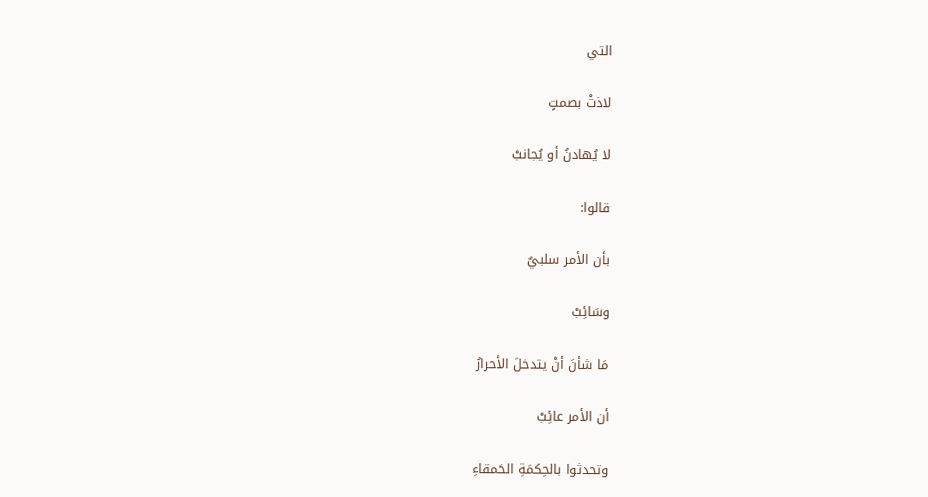التي

لاذتْ بصمتٍ

لا يُهادنُ أو يُجانبْ

قالوا:

بأن الأمر سلبيٌ

وسَائِبْ

مَا شأنَ أنْ يتدخلَ الأحرارُ

أن الأمر عائِبْ

وتحدثوا بالحِكمَةِ الحَمقاءِ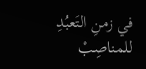في زمنِ التَعبُدِ للمناصِبْ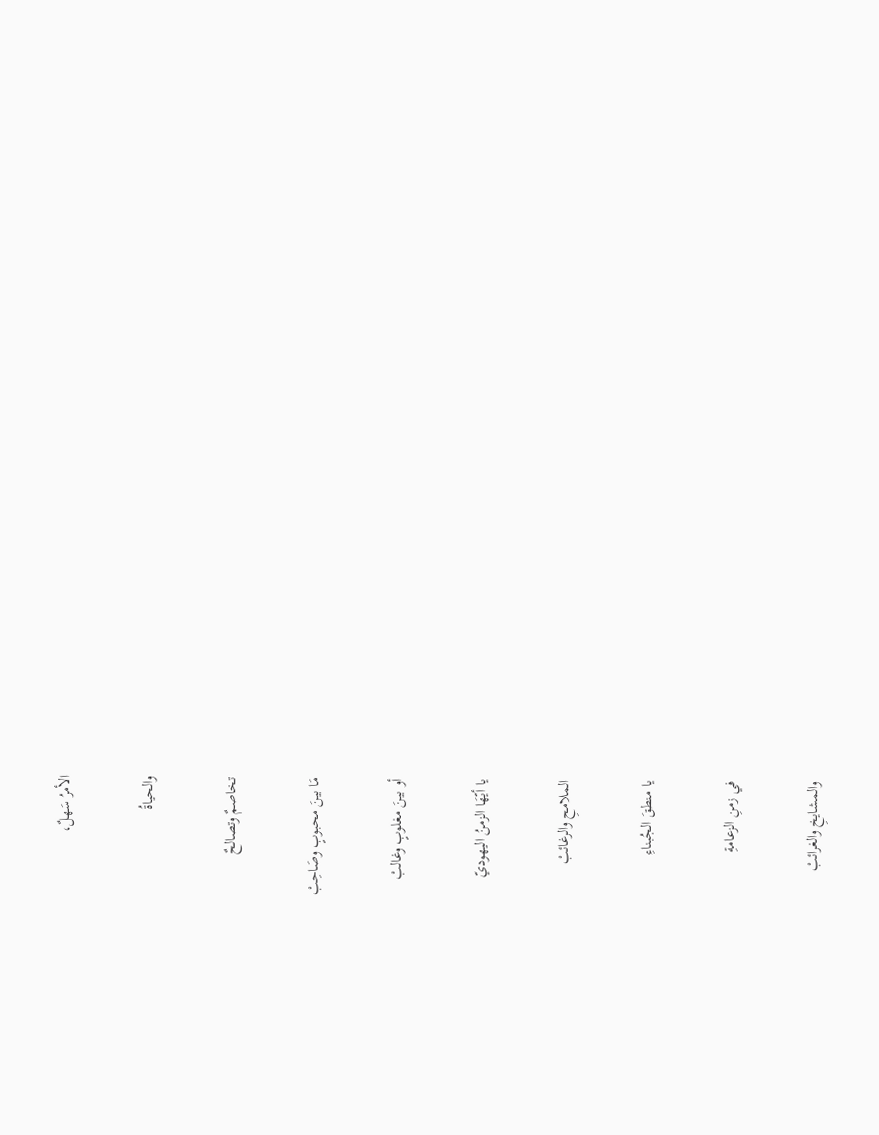الأمرُ سَهلٌ،

والحياةُ

تخاصمٌ وتصالحٌ

مَا بينَ محبوبٍ وصَاحِبْ

أو بينَ مغلوبٍ وغالبْ

يا أيّهَا الزمنُ اليهوديّ

الملامحِ والرغائبْ

يا منطقَ الجُبناءِ

في زمنِ الزعامةِ

والمشايخِ والغرائبْ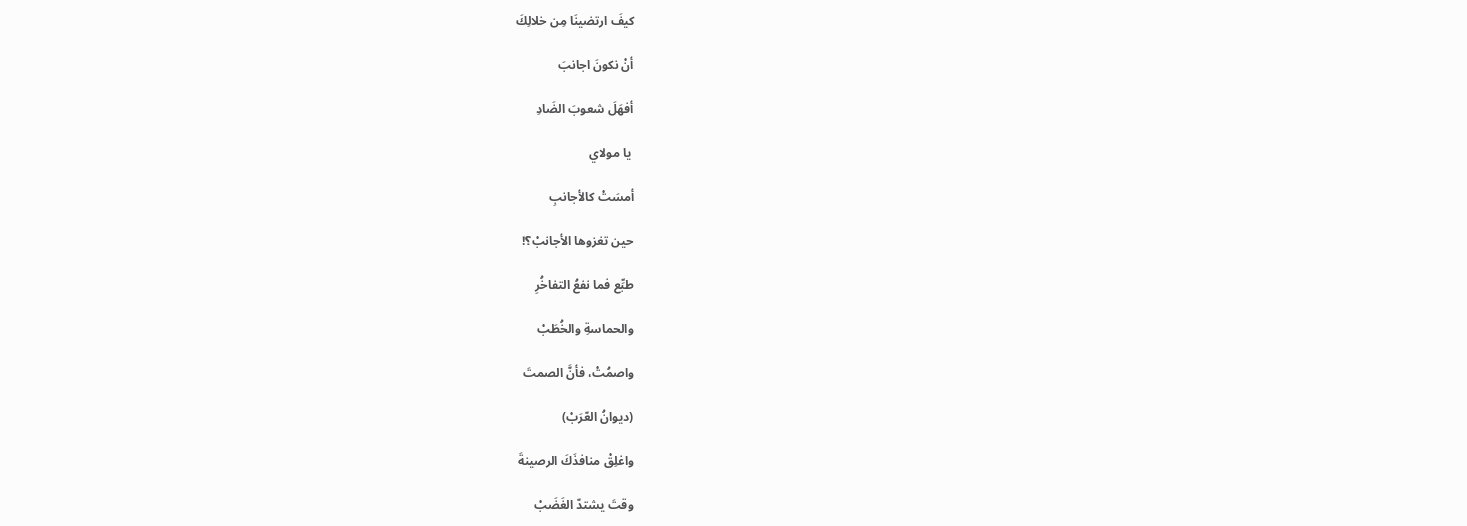كيفَ ارتضينَا مِن خلالِكَ

أنْ نكونَ اجانبَ

أفهَلَ شعوبَ الضَادِ

 يا مولاي

أمسَتْ كالأجانبِ

حين تغزوها الأجانبْ؟!

طبِّع فما نفعُ التفاخُرِ

والحماسةِ والخُطَبْ

واصمُتْ، فأنَّ الصمتَ

(ديوانُ العّرَبْ)

واغلِقْ منافذَكَ الرصينةَ

وقتَ يشتدّ الغَضَبْ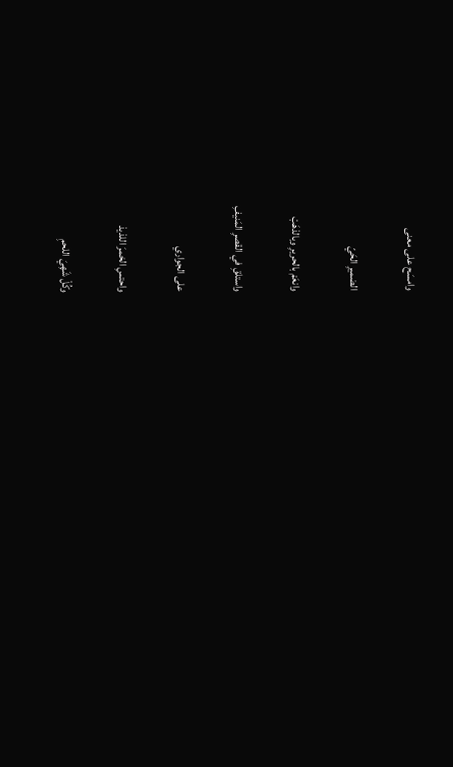وامسَح على معنى

الضميرِ الحَيّ

وانعَمْ بالحريرِ وبالذهَبْ

واستلقِ في القصرِ المَنيفِ

على الجواري

واحتسِ الخمرَ اللذيذ

وكُلْ شَهِيَ اللحمِ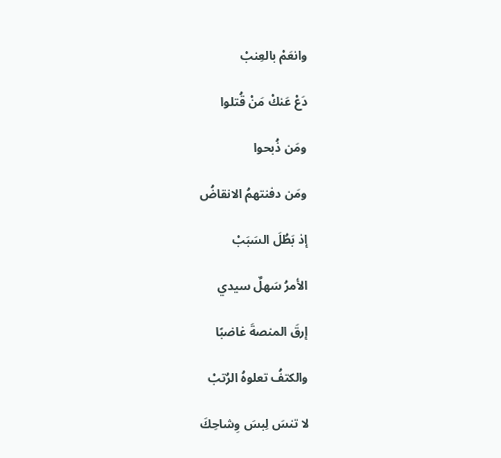وانعَمْ بالعِنبْ

دَعْ عَنكْ مَنْ قُتلوا

ومَن ذُبحوا

ومَن دفنتهمُ الانقاضُ

إذ بَطُلَ السَبَبْ

الأمرُ سَهلٌ سيدي

إرقَ المنصةَ غاضبًا

والكتفُ تعلوهُ الرُتبْ

لا تنسَ لِبسَ وِشاحِكَ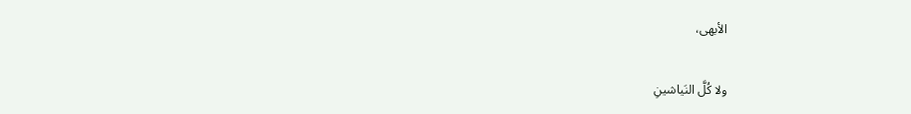الأبهى،

ولا كُلَّ النَياشينِ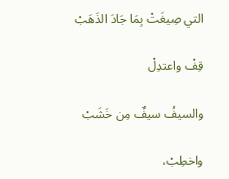التي صِيغَتْ بِمَا جَادَ الذَهَبْ

قِفْ واعتدِلْ

والسيفُ سيفٌ مِن خَشَبْ

واخطِبْ،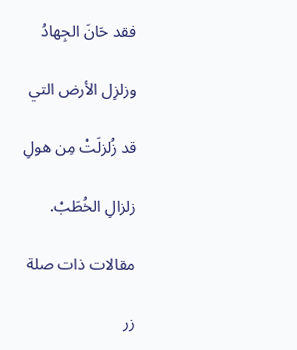فقد حَانَ الجِهادُ

وزلزِل الأرض التي

قد زُلزلَتْ مِن هولِ

زلزالِ الخُطَبْ.

مقالات ذات صلة

زر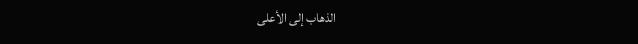الذهاب إلى الأعلى